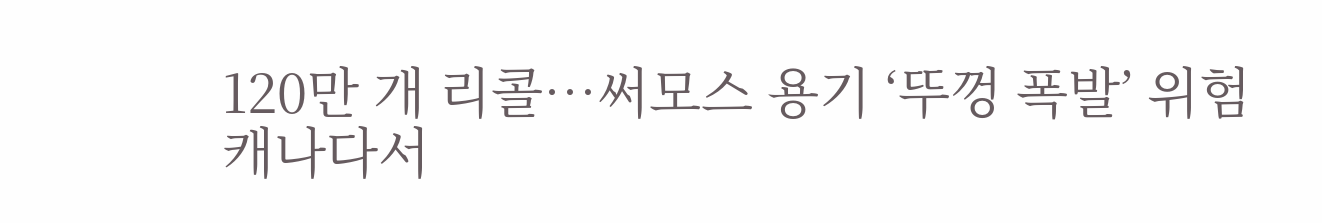120만 개 리콜…써모스 용기 ‘뚜껑 폭발’ 위험
캐나다서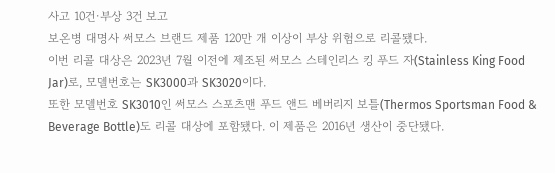사고 10건·부상 3건 보고
보온병 대명사 써모스 브랜드 제품 120만 개 이상이 부상 위험으로 리콜됐다.
이번 리콜 대상은 2023년 7월 이전에 제조된 써모스 스테인리스 킹 푸드 자(Stainless King Food Jar)로, 모델번호는 SK3000과 SK3020이다.
또한 모델번호 SK3010인 써모스 스포츠맨 푸드 앤드 베버리지 보틀(Thermos Sportsman Food & Beverage Bottle)도 리콜 대상에 포함됐다. 이 제품은 2016년 생산이 중단됐다.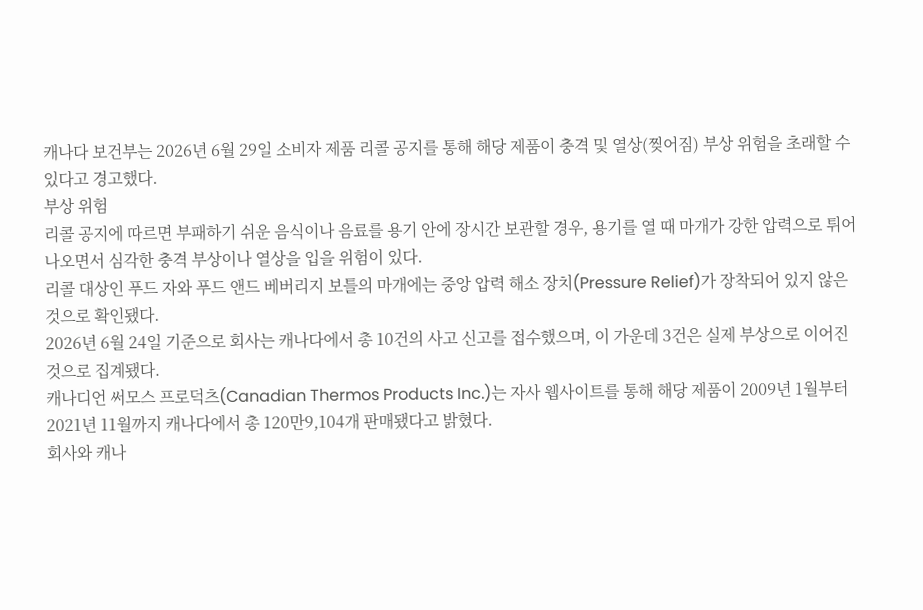캐나다 보건부는 2026년 6월 29일 소비자 제품 리콜 공지를 통해 해당 제품이 충격 및 열상(찢어짐) 부상 위험을 초래할 수 있다고 경고했다.
부상 위험
리콜 공지에 따르면 부패하기 쉬운 음식이나 음료를 용기 안에 장시간 보관할 경우, 용기를 열 때 마개가 강한 압력으로 튀어나오면서 심각한 충격 부상이나 열상을 입을 위험이 있다.
리콜 대상인 푸드 자와 푸드 앤드 베버리지 보틀의 마개에는 중앙 압력 해소 장치(Pressure Relief)가 장착되어 있지 않은 것으로 확인됐다.
2026년 6월 24일 기준으로 회사는 캐나다에서 총 10건의 사고 신고를 접수했으며, 이 가운데 3건은 실제 부상으로 이어진 것으로 집계됐다.
캐나디언 써모스 프로덕츠(Canadian Thermos Products Inc.)는 자사 웹사이트를 통해 해당 제품이 2009년 1월부터 2021년 11월까지 캐나다에서 총 120만9,104개 판매됐다고 밝혔다.
회사와 캐나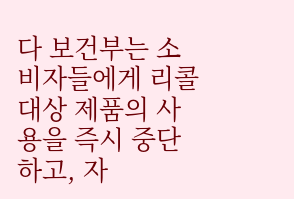다 보건부는 소비자들에게 리콜 대상 제품의 사용을 즉시 중단하고, 자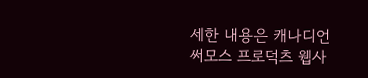세한 내용은 캐나디언 써모스 프로덕츠 웹사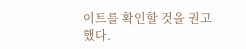이트를 확인할 것을 권고했다.